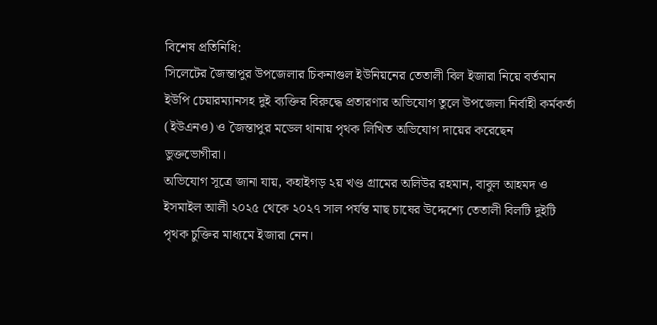বিশেষ প্রতিনিধি:
সিলেটের জৈন্তাপুর উপজেলার চিকনাগুল ইউনিয়নের তেতালী বিল ইজারা নিয়ে বর্তমান ইউপি চেয়ারম্যানসহ দুই ব্যক্তির বিরুদ্ধে প্রতারণার অভিযোগ তুলে উপজেলা নির্বাহী কর্মকর্তা (ইউএনও) ও জৈন্তাপুর মডেল থানায় পৃথক লিখিত অভিযোগ দায়ের করেছেন ভুক্তভোগীরা।
অভিযোগ সূত্রে জানা যায়, কহাইগড় ২য় খণ্ড গ্রামের অলিউর রহমান, বাবুল আহমদ ও ইসমাইল আলী ২০২৫ থেকে ২০২৭ সাল পর্যন্ত মাছ চাষের উদ্দেশ্যে তেতালী বিলটি দুইটি পৃথক চুক্তির মাধ্যমে ইজারা নেন।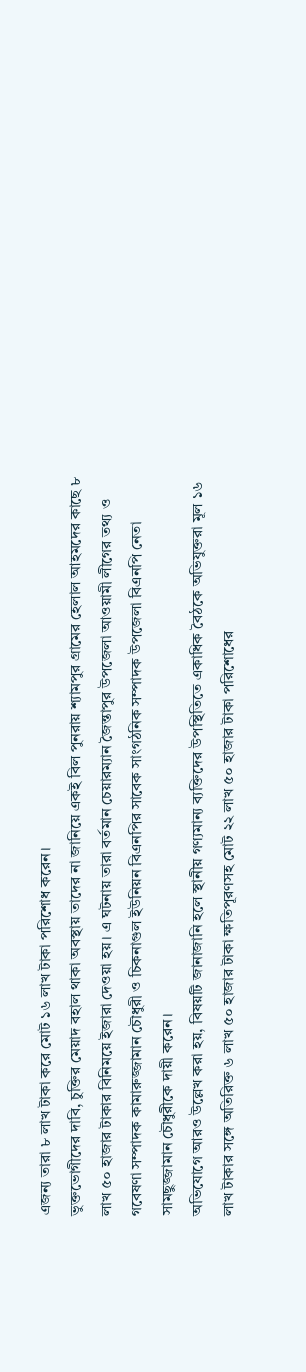এজন্য তারা ৮ লাখ টাকা করে মোট ১৬ লাখ টাকা পরিশোধ করেন।
ভুক্তভোগীদের দাবি, চুক্তির মেয়াদ বহাল থাকা অবস্থায় তাদের না জানিয়ে একই বিল পুনরায় শ্যামপুর গ্রামের হেলাল আহমদের কাছে ৮ লাখ ৫০ হাজার টাকার বিনিময়ে ইজারা দেওয়া হয়। এ ঘটনায় তারা বর্তমান চেয়ারম্যান জৈন্তাপুর উপজেলা আওয়ামী লীগের তথ্য ও গবেষণা সম্পাদক কামারুজ্জামান চৌধুরী ও চিকনাগুল ইউনিয়ন বিএনপির সাবেক সাংগঠনিক সম্পাদক উপজেলা বিএনপি নেতা সামছুজ্জামান চৌধুরীকে দায়ী করেন।
অভিযোগে আরও উল্লেখ করা হয়, বিষয়টি জানাজানি হলে স্থানীয় গণ্যমান্য ব্যক্তিদের উপস্থিতিতে একাধিক বৈঠকে অভিযুক্তরা মূল ১৬ লাখ টাকার সঙ্গে অতিরিক্ত ৬ লাখ ৫০ হাজার টাকা ক্ষতিপূরণসহ মোট ২২ লাখ ৫০ হাজার টাকা পরিশোধের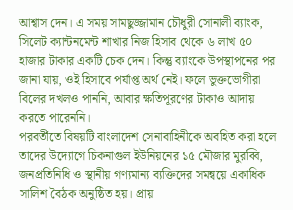আশ্বাস দেন। এ সময় সামছুজ্জামান চৌধুরী সোনালী ব্যাংক, সিলেট ক্যান্টনমেন্ট শাখার নিজ হিসাব থেকে ৬ লাখ ৫০ হাজার টাকার একটি চেক দেন। কিন্তু ব্যাংকে উপস্থাপনের পর জানা যায়, ওই হিসাবে পর্যাপ্ত অর্থ নেই। ফলে ভুক্তভোগীরা বিলের দখলও পাননি, আবার ক্ষতিপূরণের টাকাও আদায় করতে পারেননি।
পরবর্তীতে বিষয়টি বাংলাদেশ সেনাবাহিনীকে অবহিত করা হলে তাদের উদ্যোগে চিকনাগুল ইউনিয়নের ১৫ মৌজার মুরব্বি, জনপ্রতিনিধি ও স্থানীয় গণ্যমান্য ব্যক্তিদের সমন্বয়ে একাধিক সালিশ বৈঠক অনুষ্ঠিত হয়। প্রায়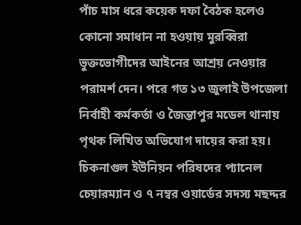পাঁচ মাস ধরে কয়েক দফা বৈঠক হলেও কোনো সমাধান না হওয়ায় মুরব্বিরা ভুক্তভোগীদের আইনের আশ্রয় নেওয়ার পরামর্শ দেন। পরে গত ১৩ জুলাই উপজেলা নির্বাহী কর্মকর্তা ও জৈন্তাপুর মডেল থানায় পৃথক লিখিত অভিযোগ দায়ের করা হয়।
চিকনাগুল ইউনিয়ন পরিষদের প্যানেল চেয়ারম্যান ও ৭ নম্বর ওয়ার্ডের সদস্য মছদ্দর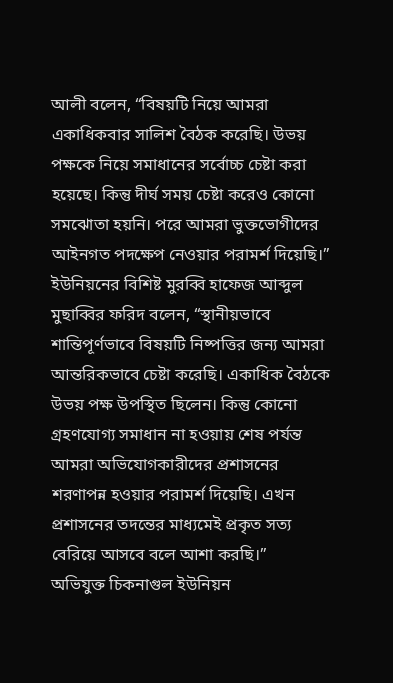আলী বলেন, “বিষয়টি নিয়ে আমরা একাধিকবার সালিশ বৈঠক করেছি। উভয় পক্ষকে নিয়ে সমাধানের সর্বোচ্চ চেষ্টা করা হয়েছে। কিন্তু দীর্ঘ সময় চেষ্টা করেও কোনো সমঝোতা হয়নি। পরে আমরা ভুক্তভোগীদের আইনগত পদক্ষেপ নেওয়ার পরামর্শ দিয়েছি।”
ইউনিয়নের বিশিষ্ট মুরব্বি হাফেজ আব্দুল মুছাব্বির ফরিদ বলেন, “স্থানীয়ভাবে শান্তিপূর্ণভাবে বিষয়টি নিষ্পত্তির জন্য আমরা আন্তরিকভাবে চেষ্টা করেছি। একাধিক বৈঠকে উভয় পক্ষ উপস্থিত ছিলেন। কিন্তু কোনো গ্রহণযোগ্য সমাধান না হওয়ায় শেষ পর্যন্ত আমরা অভিযোগকারীদের প্রশাসনের শরণাপন্ন হওয়ার পরামর্শ দিয়েছি। এখন প্রশাসনের তদন্তের মাধ্যমেই প্রকৃত সত্য বেরিয়ে আসবে বলে আশা করছি।”
অভিযুক্ত চিকনাগুল ইউনিয়ন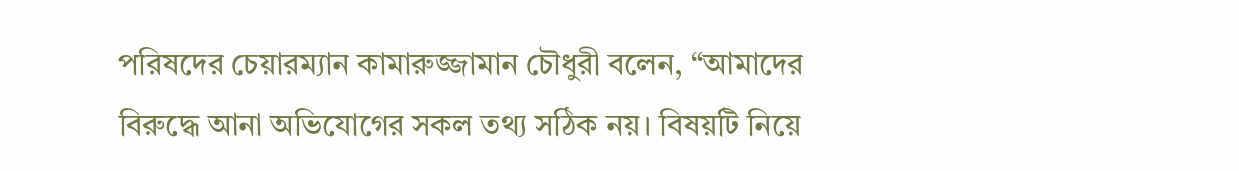পরিষদের চেয়ারম্যান কামারুজ্জামান চৌধুরী বলেন, “আমাদের বিরুদ্ধে আনা অভিযোগের সকল তথ্য সঠিক নয়। বিষয়টি নিয়ে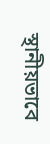স্থানীয়ভাবে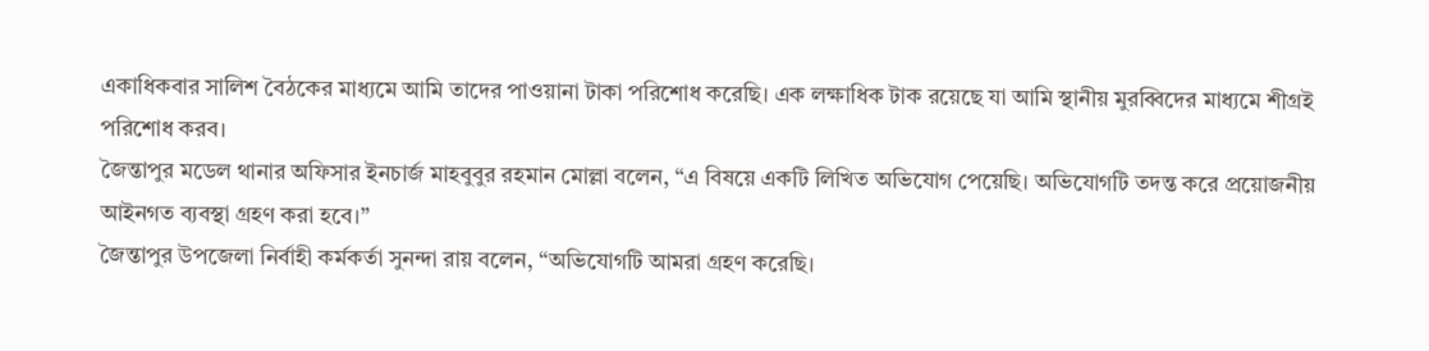একাধিকবার সালিশ বৈঠকের মাধ্যমে আমি তাদের পাওয়ানা টাকা পরিশোধ করেছি। এক লক্ষাধিক টাক রয়েছে যা আমি স্থানীয় মুরব্বিদের মাধ্যমে শীগ্রই পরিশোধ করব।
জৈন্তাপুর মডেল থানার অফিসার ইনচার্জ মাহবুবুর রহমান মোল্লা বলেন, “এ বিষয়ে একটি লিখিত অভিযোগ পেয়েছি। অভিযোগটি তদন্ত করে প্রয়োজনীয় আইনগত ব্যবস্থা গ্রহণ করা হবে।”
জৈন্তাপুর উপজেলা নির্বাহী কর্মকর্তা সুনন্দা রায় বলেন, “অভিযোগটি আমরা গ্রহণ করেছি।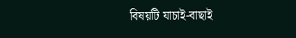বিষয়টি যাচাই-বাছাই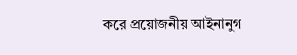করে প্রয়োজনীয় আইনানুগ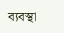ব্যবস্থা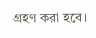গ্রহণ করা হবে।